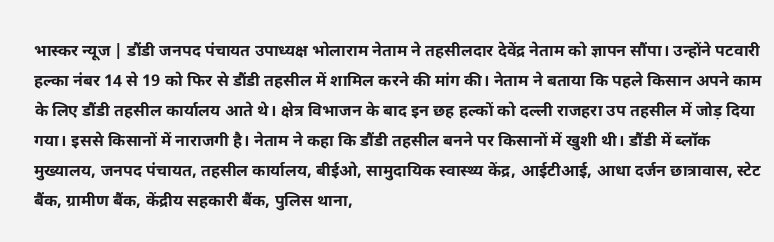भास्कर न्यूज | डौंडी जनपद पंचायत उपाध्यक्ष भोलाराम नेताम ने तहसीलदार देवेंद्र नेताम को ज्ञापन सौंपा। उन्होंने पटवारी हल्का नंबर 14 से 19 को फिर से डौंडी तहसील में शामिल करने की मांग की। नेताम ने बताया कि पहले किसान अपने काम के लिए डौंडी तहसील कार्यालय आते थे। क्षेत्र विभाजन के बाद इन छह हल्कों को दल्ली राजहरा उप तहसील में जोड़ दिया गया। इससे किसानों में नाराजगी है। नेताम ने कहा कि डौंडी तहसील बनने पर किसानों में खुशी थी। डौंडी में ब्लॉक मुख्यालय, जनपद पंचायत, तहसील कार्यालय, बीईओ, सामुदायिक स्वास्थ्य केंद्र, आईटीआई, आधा दर्जन छात्रावास, स्टेट बैंक, ग्रामीण बैंक, केंद्रीय सहकारी बैंक, पुलिस थाना,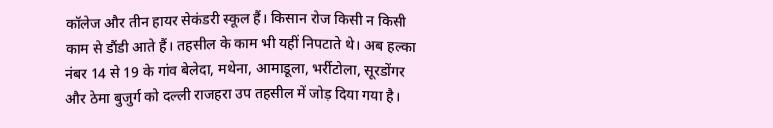कॉलेज और तीन हायर सेकंडरी स्कूल हैं। किसान रोज किसी न किसी काम से डौंडी आते हैं। तहसील के काम भी यहीं निपटाते थे। अब हल्का नंबर 14 से 19 के गांव बेलेदा, मथेना, आमाडूला, भर्रीटोला, सूरडोंगर और ठेमा बुजुर्ग को दल्ली राजहरा उप तहसील में जोड़ दिया गया है।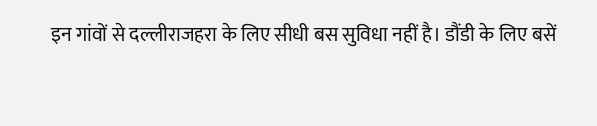इन गांवों से दल्लीराजहरा के लिए सीधी बस सुविधा नहीं है। डौंडी के लिए बसें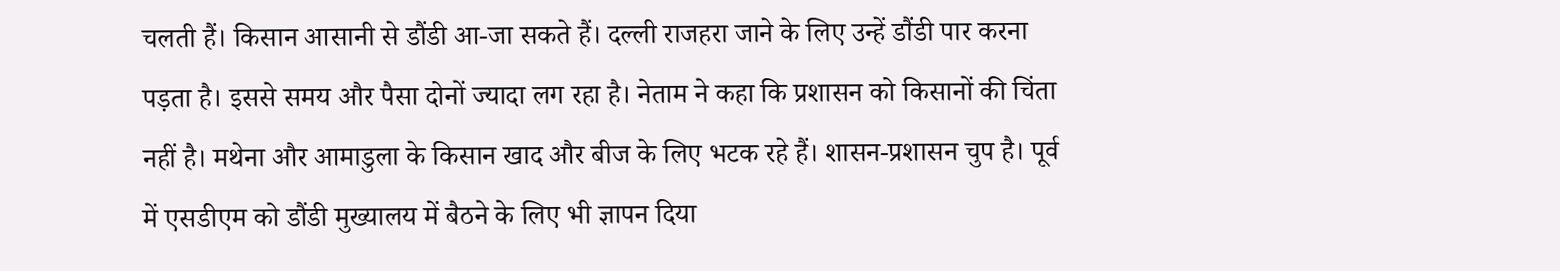चलती हैं। किसान आसानी से डौंडी आ-जा सकते हैं। दल्ली राजहरा जाने के लिए उन्हें डौंडी पार करना पड़ता है। इससे समय और पैसा दोनों ज्यादा लग रहा है। नेताम ने कहा कि प्रशासन को किसानों की चिंता नहीं है। मथेना और आमाडुला के किसान खाद और बीज के लिए भटक रहे हैं। शासन-प्रशासन चुप है। पूर्व में एसडीएम को डौंडी मुख्यालय में बैठने के लिए भी ज्ञापन दिया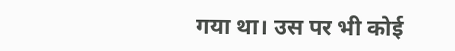गया था। उस पर भी कोई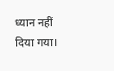ध्यान नहीं दिया गया।